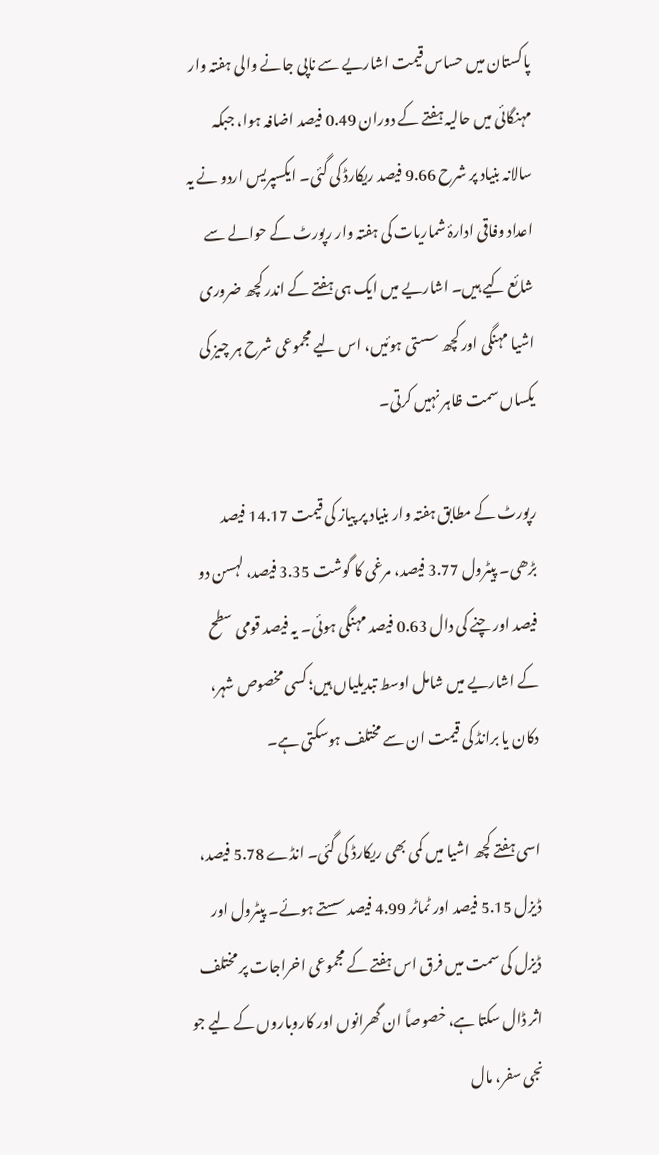پاکستان میں حساس قیمت اشاریے سے ناپی جانے والی ہفتہ وار مہنگائی میں حالیہ ہفتے کے دوران 0.49 فیصد اضافہ ہوا، جبکہ سالانہ بنیاد پر شرح 9.66 فیصد ریکارڈ کی گئی۔ ایکسپریس اردو نے یہ اعداد وفاقی ادارۂ شماریات کی ہفتہ وار رپورٹ کے حوالے سے شائع کیے ہیں۔ اشاریے میں ایک ہی ہفتے کے اندر کچھ ضروری اشیا مہنگی اور کچھ سستی ہوئیں، اس لیے مجموعی شرح ہر چیز کی یکساں سمت ظاہر نہیں کرتی۔

رپورٹ کے مطابق ہفتہ وار بنیاد پر پیاز کی قیمت 14.17 فیصد بڑھی۔ پیٹرول 3.77 فیصد، مرغی کا گوشت 3.35 فیصد، لہسن دو فیصد اور چنے کی دال 0.63 فیصد مہنگی ہوئی۔ یہ فیصد قومی سطح کے اشاریے میں شامل اوسط تبدیلیاں ہیں؛ کسی مخصوص شہر، دکان یا برانڈ کی قیمت ان سے مختلف ہوسکتی ہے۔

اسی ہفتے کچھ اشیا میں کمی بھی ریکارڈ کی گئی۔ انڈے 5.78 فیصد، ڈیزل 5.15 فیصد اور ٹماٹر 4.99 فیصد سستے ہوئے۔ پیٹرول اور ڈیزل کی سمت میں فرق اس ہفتے کے مجموعی اخراجات پر مختلف اثر ڈال سکتا ہے، خصوصاً ان گھرانوں اور کاروباروں کے لیے جو نجی سفر، مال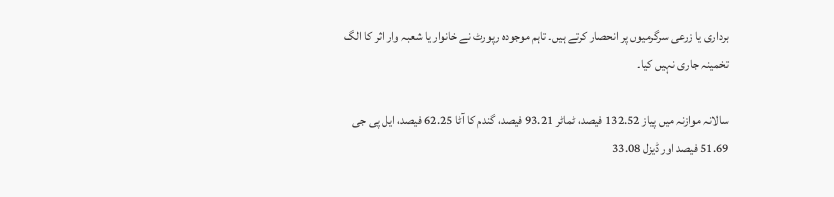برداری یا زرعی سرگرمیوں پر انحصار کرتے ہیں۔ تاہم موجودہ رپورٹ نے خانوار یا شعبہ وار اثر کا الگ تخمینہ جاری نہیں کیا۔

سالانہ موازنہ میں پیاز 132.52 فیصد، ٹماٹر 93.21 فیصد، گندم کا آٹا 62.25 فیصد، ایل پی جی 51.69 فیصد اور ڈیزل 33.08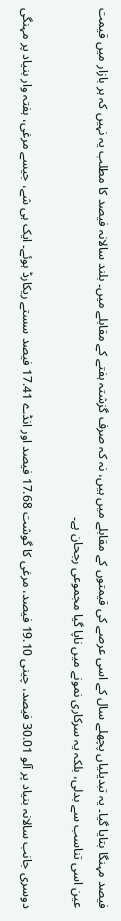فیصد مہنگا بتایا گیا۔ یہ تبدیلیاں پچھلے سال کے اسی عرصے کی قیمتوں کے مقابلے میں ہیں، نہ کہ صرف گزشتہ ہفتے کے مقابلے میں۔ بلند سالانہ فیصد کا مطلب یہ نہیں کہ ہر بازار میں قیمت عین اسی تناسب سے بدلی، بلکہ یہ سرکاری نمونے میں ناپا گیا مجموعی رجحان ہے۔

دوسری جانب سالانہ بنیاد پر آلو 30.01 فیصد، چینی 19.10 فیصد، مرغی کا گوشت 17.68 فیصد اور انڈے 17.41 فیصد سستے ریکارڈ ہوئے۔ ایک ہی شے، جیسے مرغی، ہفتہ وار بنیاد پر مہنگی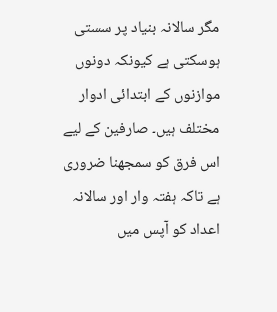مگر سالانہ بنیاد پر سستی ہوسکتی ہے کیونکہ دونوں موازنوں کے ابتدائی ادوار مختلف ہیں۔ صارفین کے لیے اس فرق کو سمجھنا ضروری ہے تاکہ ہفتہ وار اور سالانہ اعداد کو آپس میں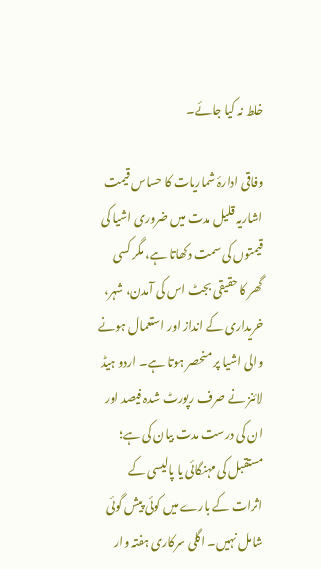خلط نہ کیا جائے۔

وفاقی ادارۂ شماریات کا حساس قیمت اشاریہ قلیل مدت میں ضروری اشیا کی قیمتوں کی سمت دکھاتا ہے، مگر کسی گھر کا حقیقی بجٹ اس کی آمدن، شہر، خریداری کے انداز اور استعمال ہونے والی اشیا پر منحصر ہوتا ہے۔ اردو ہیڈ لائنز نے صرف رپورٹ شدہ فیصد اور ان کی درست مدت بیان کی ہے؛ مستقبل کی مہنگائی یا پالیسی کے اثرات کے بارے میں کوئی پیش گوئی شامل نہیں۔ اگلی سرکاری ہفتہ وار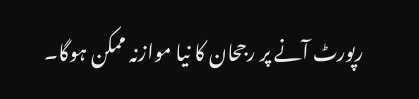رپورٹ آنے پر رجحان کا نیا موازنہ ممکن ہوگا۔